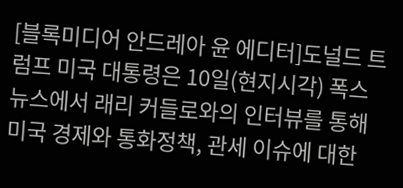[블록미디어 안드레아 윤 에디터]도널드 트럼프 미국 대통령은 10일(현지시각) 폭스뉴스에서 래리 커들로와의 인터뷰를 통해 미국 경제와 통화정책, 관세 이슈에 대한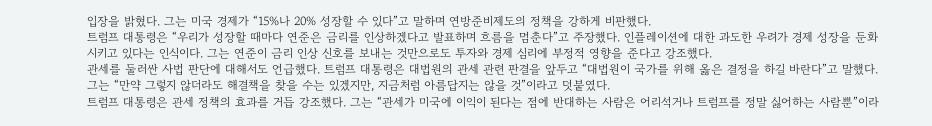입장을 밝혔다. 그는 미국 경제가 “15%나 20% 성장할 수 있다”고 말하며 연방준비제도의 정책을 강하게 비판했다.
트럼프 대통령은 “우리가 성장할 때마다 연준은 금리를 인상하겠다고 발표하며 흐름을 멈춘다”고 주장했다. 인플레이션에 대한 과도한 우려가 경제 성장을 둔화시키고 있다는 인식이다. 그는 연준이 금리 인상 신호를 보내는 것만으로도 투자와 경제 심리에 부정적 영향을 준다고 강조했다.
관세를 둘러싼 사법 판단에 대해서도 언급했다. 트럼프 대통령은 대법원의 관세 관련 판결을 앞두고 “대법원이 국가를 위해 옳은 결정을 하길 바란다”고 말했다. 그는 “만약 그렇지 않더라도 해결책을 찾을 수는 있겠지만, 지금처럼 아름답지는 않을 것”이라고 덧붙였다.
트럼프 대통령은 관세 정책의 효과를 거듭 강조했다. 그는 “관세가 미국에 이익이 된다는 점에 반대하는 사람은 어리석거나 트럼프를 정말 싫어하는 사람뿐”이라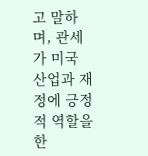고 말하며, 관세가 미국 산업과 재정에 긍정적 역할을 한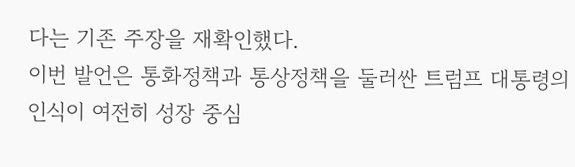다는 기존 주장을 재확인했다.
이번 발언은 통화정책과 통상정책을 둘러싼 트럼프 대통령의 인식이 여전히 성장 중심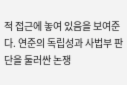적 접근에 놓여 있음을 보여준다. 연준의 독립성과 사법부 판단을 둘러싼 논쟁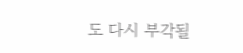도 다시 부각될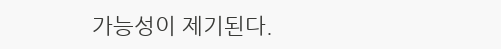가능성이 제기된다.